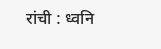रांची : ध्वनि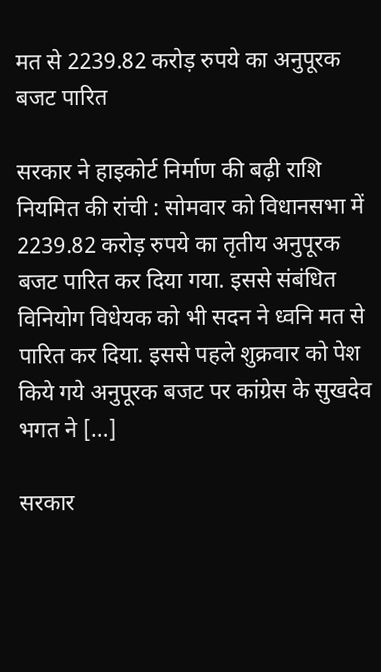मत से 2239.82 करोड़ रुपये का अनुपूरक बजट पारित

सरकार ने हाइकोर्ट निर्माण की बढ़ी राशि नियमित की रांची : सोमवार को विधानसभा में 2239.82 करोड़ रुपये का तृतीय अनुपूरक बजट पारित कर दिया गया. इससे संबंधित विनियोग विधेयक को भी सदन ने ध्वनि मत से पारित कर दिया. इससे पहले शुक्रवार को पेश किये गये अनुपूरक बजट पर कांग्रेस के सुखदेव भगत ने […]

सरकार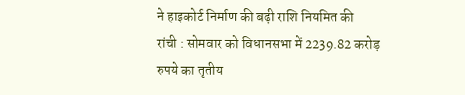ने हाइकोर्ट निर्माण की बढ़ी राशि नियमित की
रांची : सोमवार को विधानसभा में 2239.82 करोड़ रुपये का तृतीय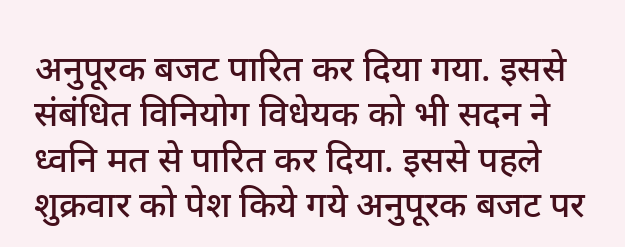अनुपूरक बजट पारित कर दिया गया. इससे संबंधित विनियोग विधेयक को भी सदन ने ध्वनि मत से पारित कर दिया. इससे पहले शुक्रवार को पेश किये गये अनुपूरक बजट पर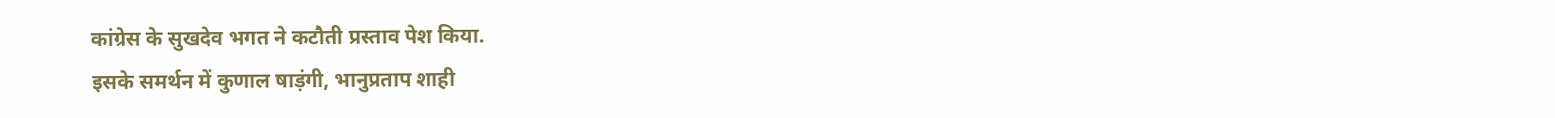कांग्रेस के सुखदेव भगत ने कटौती प्रस्ताव पेश किया.
इसके समर्थन में कुणाल षाड़ंगी, भानुप्रताप शाही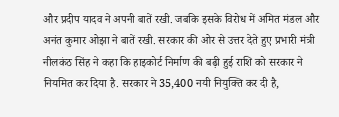और प्रदीप यादव ने अपनी बातें रखी. जबकि इसके विरोध में अमित मंडल और अनंत कुमार ओझा ने बातें रखी. सरकार की ओर से उत्तर देते हुए प्रभारी मंत्री नीलकंठ सिंह ने कहा कि हाइकोर्ट निर्माण की बढ़ी हुई राशि को सरकार ने नियमित कर दिया है. सरकार ने 35,400 नयी नियुक्ति कर दी है,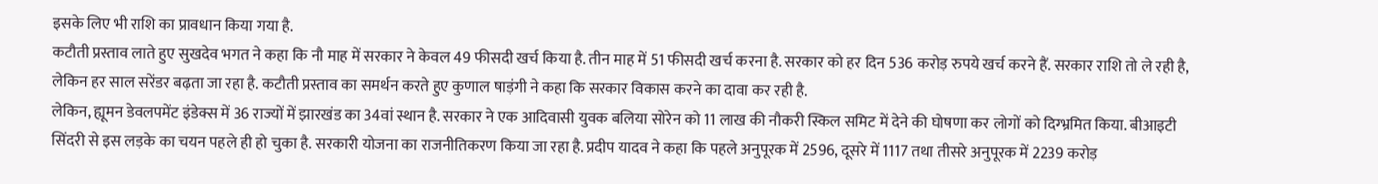इसके लिए भी राशि का प्रावधान किया गया है.
कटौती प्रस्ताव लाते हुए सुखदेव भगत ने कहा कि नौ माह में सरकार ने केवल 49 फीसदी खर्च किया है. तीन माह में 51 फीसदी खर्च करना है. सरकार को हर दिन 536 करोड़ रुपये खर्च करने हैं. सरकार राशि तो ले रही है, लेकिन हर साल सरेंडर बढ़ता जा रहा है. कटौती प्रस्ताव का समर्थन करते हुए कुणाल षाड़ंगी ने कहा कि सरकार विकास करने का दावा कर रही है.
लेकिन, ह्यूमन डेवलपमेंट इंडेक्स में 36 राज्यों में झारखंड का 34वां स्थान है. सरकार ने एक आदिवासी युवक बलिया सोरेन को 11 लाख की नौकरी स्किल समिट में देने की घोषणा कर लोगों को दिग्भ्रमित किया. बीआइटी सिंदरी से इस लड़के का चयन पहले ही हो चुका है. सरकारी योजना का राजनीतिकरण किया जा रहा है. प्रदीप यादव ने कहा कि पहले अनुपूरक में 2596, दूसरे में 1117 तथा तीसरे अनुपूरक में 2239 करोड़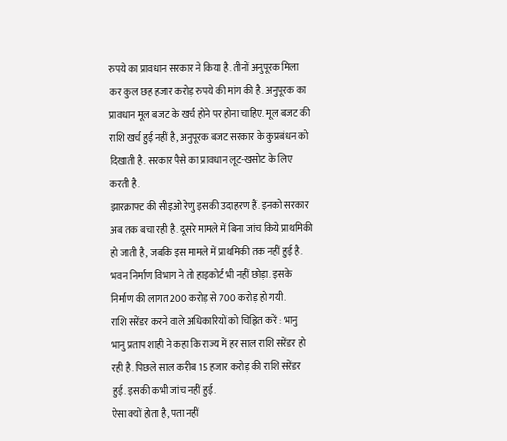रुपये का प्रावधान सरकार ने किया है. तीनों अनुपूरक मिला कर कुल छह हजार करोड़ रुपये की मांग की है. अनुपूरक का प्रावधान मूल बजट के खर्च होने पर होना चाहिए. मूल बजट की राशि खर्च हुई नहीं है, अनुपूरक बजट सरकार के कुप्रबंधन को दिखाती है. सरकार पैसे का प्रावधान लूट-खसोट के लिए करती है.
झारक्राफ्ट की सीइओ रेणु इसकी उदाहरण हैं. इनको सरकार अब तक बचा रही है. दूसरे मामले में बिना जांच किये प्राथमिकी हो जाती है, जबकि इस मामले में प्राथमिकी तक नहीं हुई है. भवन निर्माण विभाग ने तो हाइकोर्ट भी नहीं छोड़ा. इसके निर्माण की लागत 200 करोड़ से 700 करोड़ हो गयी.
राशि सरेंडर करने वाले अधिकारियों को चिह्नित करें : भानु
भानु प्रताप शाही ने कहा कि राज्य में हर साल राशि सरेंडर हो रही है. पिछले साल करीब 15 हजार करोड़ की राशि सरेंडर हुई. इसकी कभी जांच नहीं हुई.
ऐसा क्यों होता है, पता नहीं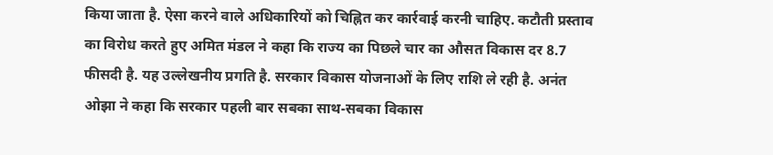किया जाता है. ऐसा करने वाले अधिकारियों को चिह्नित कर कार्रवाई करनी चाहिए. कटौती प्रस्ताव का विरोध करते हुए अमित मंडल ने कहा कि राज्य का पिछले चार का औसत विकास दर 8.7 फीसदी है. यह उल्लेखनीय प्रगति है. सरकार विकास योजनाओं के लिए राशि ले रही है. अनंत ओझा ने कहा कि सरकार पहली बार सबका साथ-सबका विकास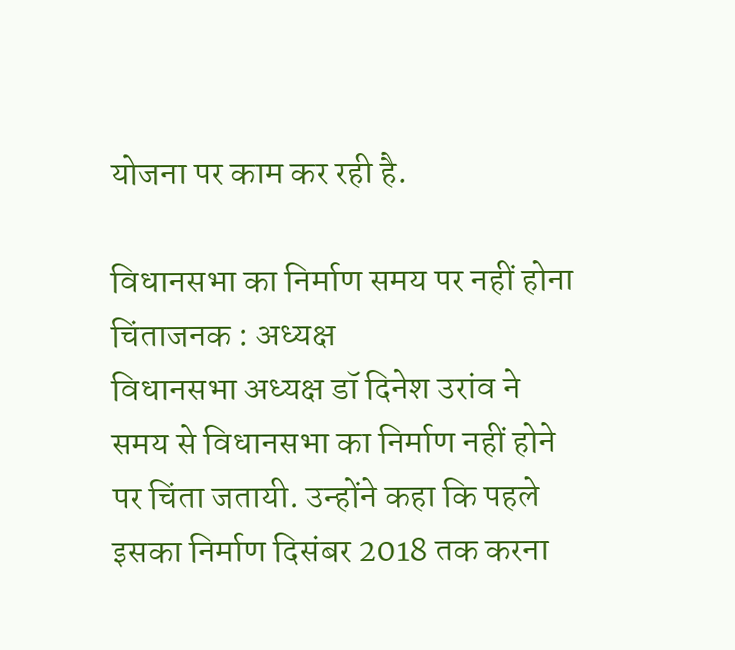योजना पर काम कर रही है.

विधानसभा का निर्माण समय पर नहीं होना चिंताजनक : अध्यक्ष
विधानसभा अध्यक्ष डॉ दिनेश उरांव ने समय से विधानसभा का निर्माण नहीं होने पर चिंता जतायी. उन्होंने कहा कि पहले इसका निर्माण दिसंबर 2018 तक करना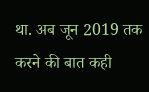था. अब जून 2019 तक करने की बात कही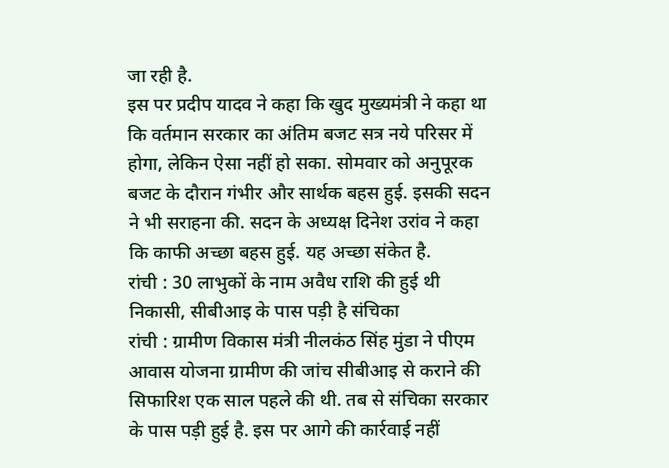जा रही है.
इस पर प्रदीप यादव ने कहा कि खुद मुख्यमंत्री ने कहा था कि वर्तमान सरकार का अंतिम बजट सत्र नये परिसर में होगा, लेकिन ऐसा नहीं हो सका. सोमवार को अनुपूरक बजट के दौरान गंभीर और सार्थक बहस हुई. इसकी सदन ने भी सराहना की. सदन के अध्यक्ष दिनेश उरांव ने कहा कि काफी अच्छा बहस हुई. यह अच्छा संकेत है.
रांची : 30 लाभुकों के नाम अवैध राशि की हुई थी निकासी, सीबीआइ के पास पड़ी है संचिका
रांची : ग्रामीण विकास मंत्री नीलकंठ सिंह मुंडा ने पीएम आवास योजना ग्रामीण की जांच सीबीआइ से कराने की सिफारिश एक साल पहले की थी. तब से संचिका सरकार के पास पड़ी हुई है. इस पर आगे की कार्रवाई नहीं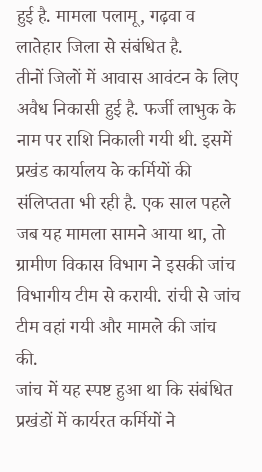हुई है. मामला पलामू, गढ़वा व लातेहार जिला से संबंधित है.
तीनों जिलों में आवास आवंटन के लिए अवैध निकासी हुई है. फर्जी लाभुक के नाम पर राशि निकाली गयी थी. इसमें प्रखंड कार्यालय के कर्मियों की संलिप्तता भी रही है. एक साल पहले जब यह मामला सामने आया था, तो ग्रामीण विकास विभाग ने इसकी जांच विभागीय टीम से करायी. रांची से जांच टीम वहां गयी और मामले की जांच की.
जांच में यह स्पष्ट हुआ था कि संबंधित प्रखंडों में कार्यरत कर्मियों ने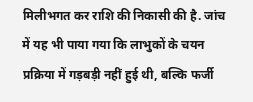मिलीभगत कर राशि की निकासी की है. जांच में यह भी पाया गया कि लाभुकों के चयन प्रक्रिया में गड़बड़ी नहीं हुई थी, बल्कि फर्जी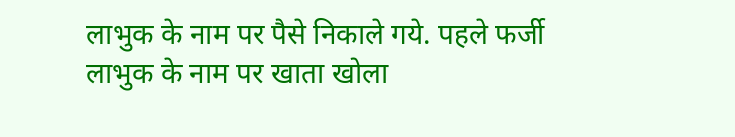लाभुक के नाम पर पैसे निकाले गये. पहले फर्जी लाभुक के नाम पर खाता खोला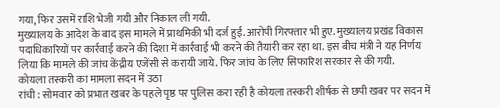गया, फिर उसमें राशि भेजी गयी और निकाल ली गयी.
मुख्यालय के आदेश के बाद इस मामले में प्राथमिकी भी दर्ज हुई. आरोपी गिरफ्तार भी हुए. मुख्यालय प्रखंड विकास पदाधिकारियों पर कार्रवाई करने की दिशा में कार्रवाई भी करने की तैयारी कर रहा था. इस बीच मंत्री ने यह निर्णय लिया कि मामले की जांच केंद्रीय एजेंसी से करायी जाये. फिर जांच के लिए सिफारिश सरकार से की गयी.
कोयला तस्करी का मामला सदन में उठा
रांची : सोमवार को प्रभात खबर के पहले पृष्ठ पर पुलिस करा रही है कोयला तस्करी शीर्षक से छपी खबर पर सदन में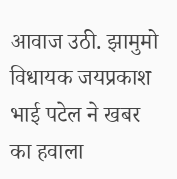आवाज उठी. झामुमो विधायक जयप्रकाश भाई पटेल ने खबर का हवाला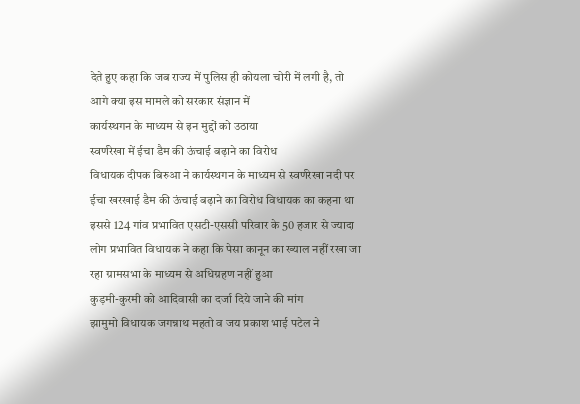देते हुए कहा कि जब राज्य में पुलिस ही कोयला चोरी में लगी है, तो आगे क्या इस मामले को सरकार संज्ञान में
कार्यस्थगन के माध्यम से इन मुद्दों को उठाया
स्वर्णरेखा में ईचा डैम की ऊंचाई बढ़ाने का विरोध
विधायक दीपक बिरुआ ने कार्यस्थगन के माध्यम से स्वर्णरेखा नदी पर ईचा खरखाई डैम की ऊंचाई बढ़ाने का विरोध विधायक का कहना था इससे 124 गांव प्रभावित एसटी-एससी परिवार के 50 हजार से ज्यादा लोग प्रभावित विधायक ने कहा कि पेसा कानून का ख्याल नहीं रखा जा रहा ग्रामसभा के माध्यम से अधिग्रहण नहीं हुआ
कुड़मी-कुरमी को आदिवासी का दर्जा दिये जाने की मांग
झामुमो विधायक जगन्नाथ महतो व जय प्रकाश भाई पटेल ने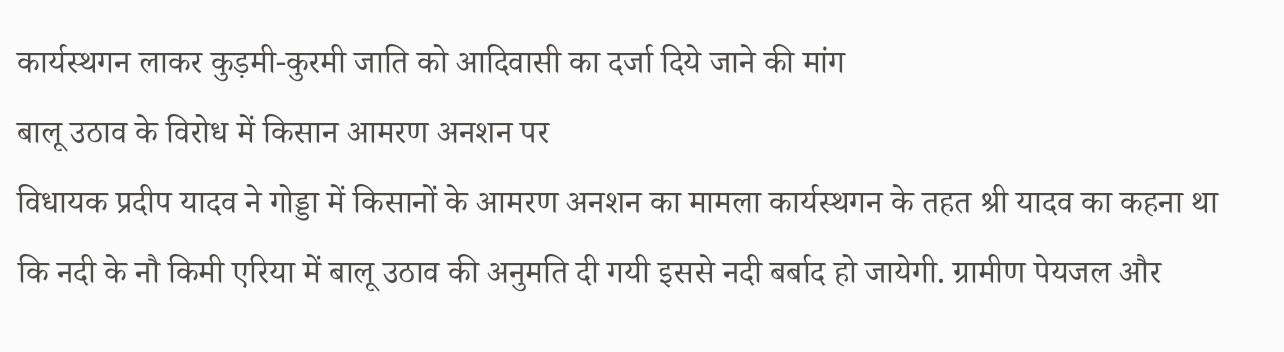कार्यस्थगन लाकर कुड़मी-कुरमी जाति को आदिवासी का दर्जा दिये जाने की मांग
बालू उठाव के विरोध में किसान आमरण अनशन पर
विधायक प्रदीप यादव ने गोड्डा में किसानों के आमरण अनशन का मामला कार्यस्थगन के तहत श्री यादव का कहना था कि नदी के नौ किमी एरिया में बालू उठाव की अनुमति दी गयी इससे नदी बर्बाद हो जायेगी. ग्रामीण पेयजल और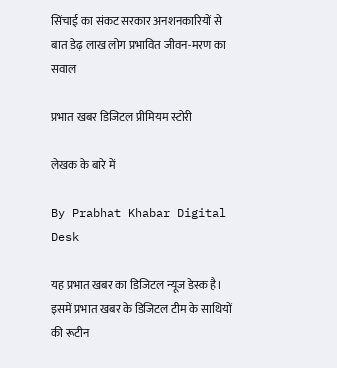सिंचाई का संकट सरकार अनशनकारियों से बात डेढ़ लाख लोग प्रभावित जीवन-मरण का सवाल

प्रभात खबर डिजिटल प्रीमियम स्टोरी

लेखक के बारे में

By Prabhat Khabar Digital Desk

यह प्रभात खबर का डिजिटल न्यूज डेस्क है। इसमें प्रभात खबर के डिजिटल टीम के साथियों की रूटीन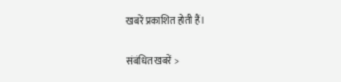खबरें प्रकाशित होती हैं।

संबंधित खबरें >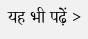यह भी पढ़ें >